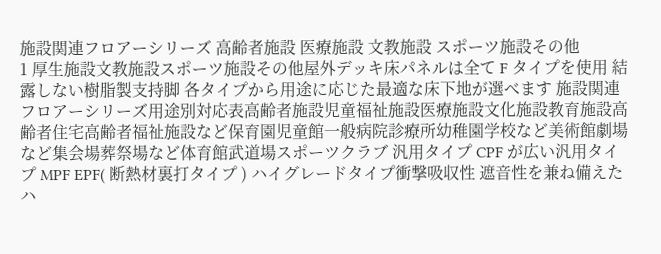施設関連フロアーシリーズ 高齢者施設 医療施設 文教施設 スポーツ施設その他
1 厚生施設文教施設スポーツ施設その他屋外デッキ床パネルは全て F タイプを使用 結露しない樹脂製支持脚 各タイプから用途に応じた最適な床下地が選べます 施設関連フロアーシリーズ用途別対応表高齢者施設児童福祉施設医療施設文化施設教育施設高齢者住宅高齢者福祉施設など保育園児童館一般病院診療所幼稚園学校など美術館劇場など集会場葬祭場など体育館武道場スポーツクラブ 汎用タイプ CPF が広い汎用タイプ MPF EPF( 断熱材裏打タイプ ) ハイグレードタイプ衝撃吸収性 遮音性を兼ね備えたハ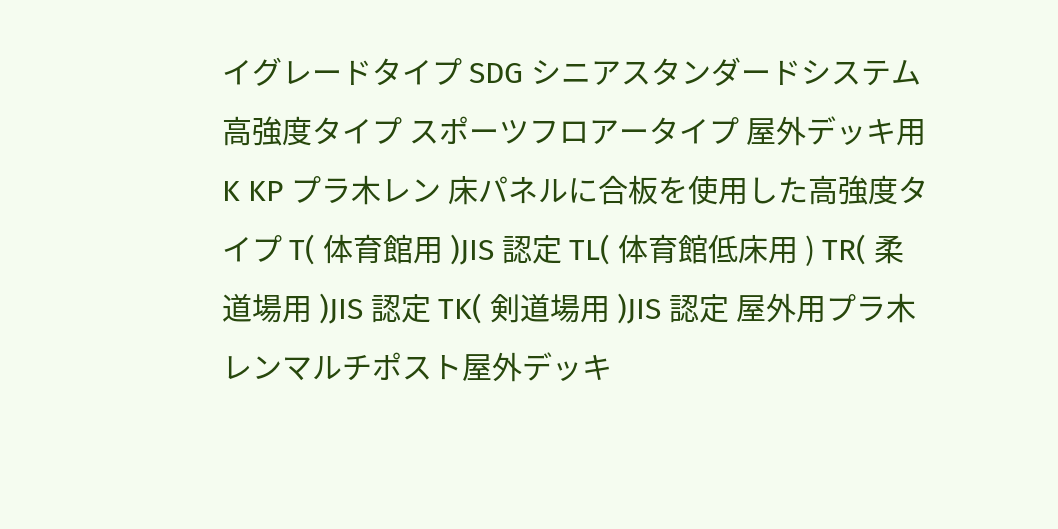イグレードタイプ SDG シニアスタンダードシステム
高強度タイプ スポーツフロアータイプ 屋外デッキ用 K KP プラ木レン 床パネルに合板を使用した高強度タイプ T( 体育館用 )JIS 認定 TL( 体育館低床用 ) TR( 柔道場用 )JIS 認定 TK( 剣道場用 )JIS 認定 屋外用プラ木レンマルチポスト屋外デッキ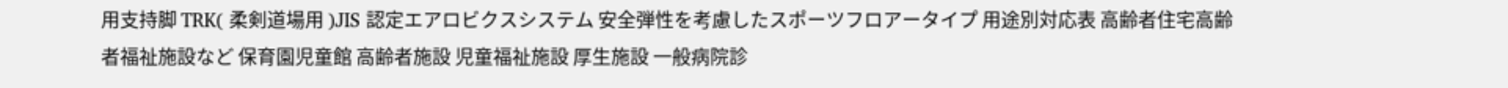用支持脚 TRK( 柔剣道場用 )JIS 認定エアロビクスシステム 安全弾性を考慮したスポーツフロアータイプ 用途別対応表 高齢者住宅高齢者福祉施設など 保育園児童館 高齢者施設 児童福祉施設 厚生施設 一般病院診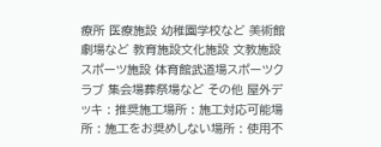療所 医療施設 幼稚園学校など 美術館劇場など 教育施設文化施設 文教施設スポーツ施設 体育館武道場スポーツクラブ 集会場葬祭場など その他 屋外デッキ : 推奨施工場所 : 施工対応可能場所 : 施工をお奨めしない場所 : 使用不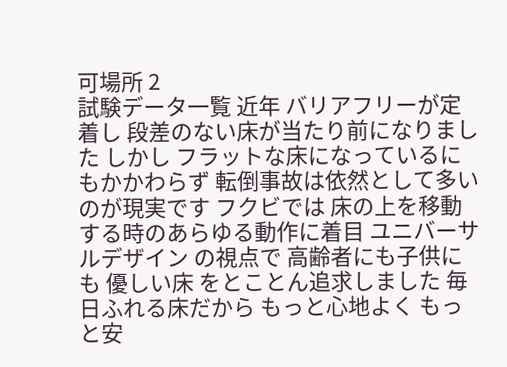可場所 2
試験データ一覧 近年 バリアフリーが定着し 段差のない床が当たり前になりました しかし フラットな床になっているにもかかわらず 転倒事故は依然として多いのが現実です フクビでは 床の上を移動する時のあらゆる動作に着目 ユニバーサルデザイン の視点で 高齢者にも子供にも 優しい床 をとことん追求しました 毎日ふれる床だから もっと心地よく もっと安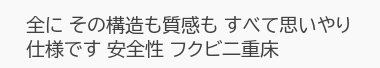全に その構造も質感も すべて思いやり仕様です 安全性 フクビ二重床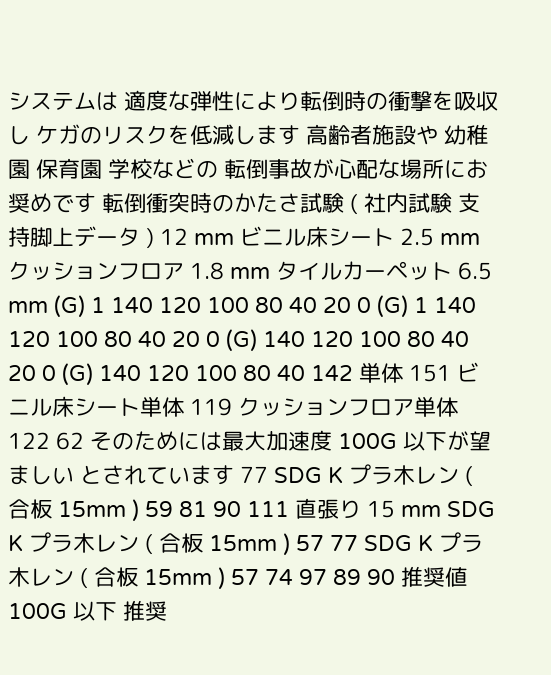システムは 適度な弾性により転倒時の衝撃を吸収し ケガのリスクを低減します 高齢者施設や 幼稚園 保育園 学校などの 転倒事故が心配な場所にお奨めです 転倒衝突時のかたさ試験 ( 社内試験 支持脚上データ ) 12 mm ビニル床シート 2.5 mm クッションフロア 1.8 mm タイルカーペット 6.5 mm (G) 1 140 120 100 80 40 20 0 (G) 1 140 120 100 80 40 20 0 (G) 140 120 100 80 40 20 0 (G) 140 120 100 80 40 142 単体 151 ビニル床シート単体 119 クッションフロア単体 122 62 そのためには最大加速度 100G 以下が望ましい とされています 77 SDG K プラ木レン ( 合板 15mm ) 59 81 90 111 直張り 15 mm SDG K プラ木レン ( 合板 15mm ) 57 77 SDG K プラ木レン ( 合板 15mm ) 57 74 97 89 90 推奨値 100G 以下 推奨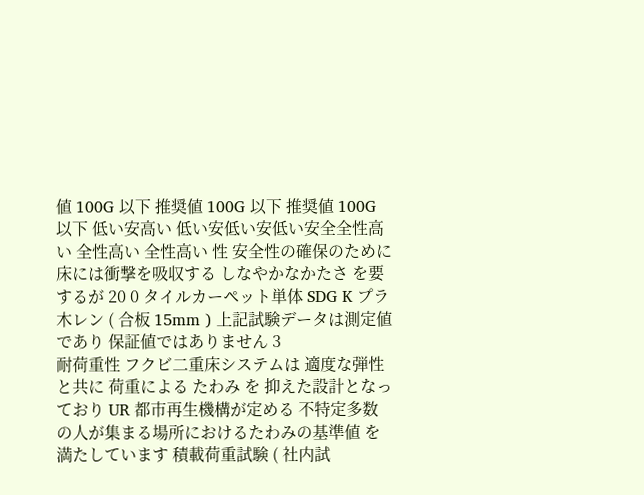値 100G 以下 推奨値 100G 以下 推奨値 100G 以下 低い安高い 低い安低い安低い安全全性高い 全性高い 全性高い 性 安全性の確保のために 床には衝撃を吸収する しなやかなかたさ を要するが 20 0 タイルカーペット単体 SDG K プラ木レン ( 合板 15mm ) 上記試験データは測定値であり 保証値ではありません 3
耐荷重性 フクビ二重床システムは 適度な弾性と共に 荷重による たわみ を 抑えた設計となっており UR 都市再生機構が定める 不特定多数の人が集まる場所におけるたわみの基準値 を満たしています 積載荷重試験 ( 社内試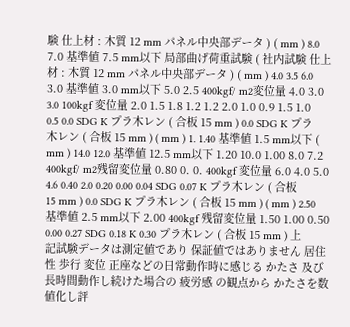験 仕上材 : 木質 12 mm パネル中央部データ ) ( mm ) 8.0 7.0 基準値 7.5 mm以下 局部曲げ荷重試験 ( 社内試験 仕上材 : 木質 12 mm パネル中央部データ ) ( mm ) 4.0 3.5 6.0 3.0 基準値 3.0 mm以下 5.0 2.5 400kgf/ m2変位量 4.0 3.0 3.0 100kgf 変位量 2.0 1.5 1.8 1.2 1.2 2.0 1.0 0.9 1.5 1.0 0.5 0.0 SDG K プラ木レン ( 合板 15 mm ) 0.0 SDG K プラ木レン ( 合板 15 mm ) ( mm ) 1. 1.40 基準値 1.5 mm以下 ( mm ) 14.0 12.0 基準値 12.5 mm以下 1.20 10.0 1.00 8.0 7.2 400kgf/ m2残留変位量 0.80 0. 0. 400kgf 変位量 6.0 4.0 5.0 4.6 0.40 2.0 0.20 0.00 0.04 SDG 0.07 K プラ木レン ( 合板 15 mm ) 0.0 SDG K プラ木レン ( 合板 15 mm ) ( mm ) 2.50 基準値 2.5 mm以下 2.00 400kgf 残留変位量 1.50 1.00 0.50 0.00 0.27 SDG 0.18 K 0.30 プラ木レン ( 合板 15 mm ) 上記試験データは測定値であり 保証値ではありません 居住性 歩行 変位 正座などの日常動作時に感じる かたさ 及び長時間動作し続けた場合の 疲労感 の観点から かたさを数値化し評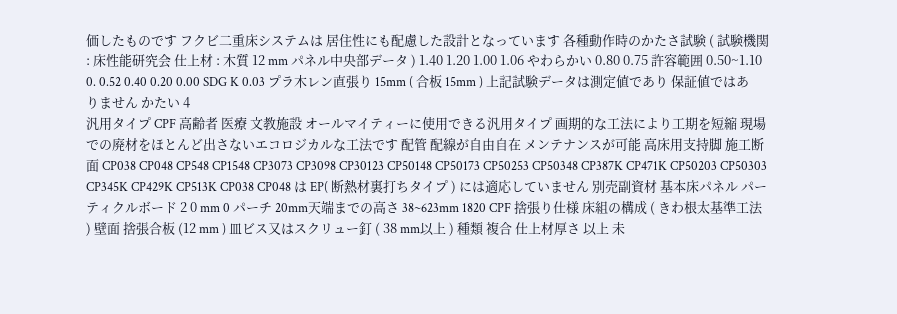価したものです フクビ二重床システムは 居住性にも配慮した設計となっています 各種動作時のかたさ試験 ( 試験機関 : 床性能研究会 仕上材 : 木質 12 mm パネル中央部データ ) 1.40 1.20 1.00 1.06 やわらかい 0.80 0.75 許容範囲 0.50~1.10 0. 0.52 0.40 0.20 0.00 SDG K 0.03 プラ木レン直張り 15mm ( 合板 15mm ) 上記試験データは測定値であり 保証値ではありません かたい 4
汎用タイプ CPF 高齢者 医療 文教施設 オールマイティーに使用できる汎用タイプ 画期的な工法により工期を短縮 現場での廃材をほとんど出さないエコロジカルな工法です 配管 配線が自由自在 メンテナンスが可能 高床用支持脚 施工断面 CP038 CP048 CP548 CP1548 CP3073 CP3098 CP30123 CP50148 CP50173 CP50253 CP50348 CP387K CP471K CP50203 CP50303 CP345K CP429K CP513K CP038 CP048 は EP( 断熱材裏打ちタイプ ) には適応していません 別売副資材 基本床パネル パーティクルボード 2 0 mm 0 パーチ 20mm天端までの高さ 38~623mm 1820 CPF 捨張り仕様 床組の構成 ( きわ根太基準工法 ) 壁面 捨張合板 (12 mm ) 皿ビス又はスクリュー釘 ( 38 mm以上 ) 種類 複合 仕上材厚さ 以上 未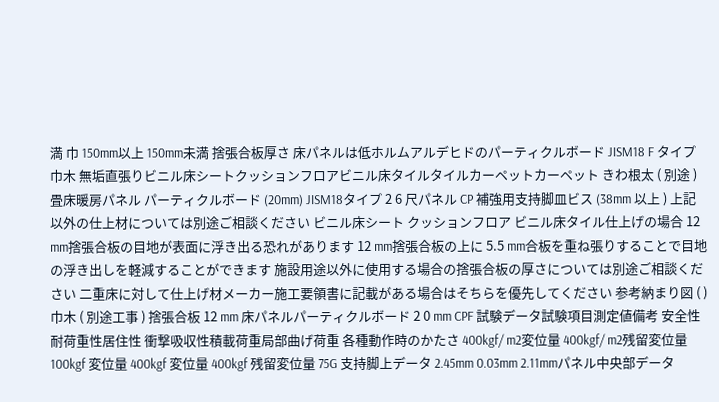満 巾 150mm以上 150mm未満 捨張合板厚さ 床パネルは低ホルムアルデヒドのパーティクルボード JISM18 F タイプ 巾木 無垢直張りビニル床シートクッションフロアビニル床タイルタイルカーペットカーペット きわ根太 ( 別途 ) 畳床暖房パネル パーティクルボード (20mm) JISM18タイプ 2 6 尺パネル CP 補強用支持脚皿ビス (38mm 以上 ) 上記以外の仕上材については別途ご相談ください ビニル床シート クッションフロア ビニル床タイル仕上げの場合 12 mm捨張合板の目地が表面に浮き出る恐れがあります 12 mm捨張合板の上に 5.5 mm合板を重ね張りすることで目地の浮き出しを軽減することができます 施設用途以外に使用する場合の捨張合板の厚さについては別途ご相談ください 二重床に対して仕上げ材メーカー施工要領書に記載がある場合はそちらを優先してください 参考納まり図 ( ) 巾木 ( 別途工事 ) 捨張合板 12 mm 床パネルパーティクルボード 2 0 mm CPF 試験データ試験項目測定値備考 安全性耐荷重性居住性 衝撃吸収性積載荷重局部曲げ荷重 各種動作時のかたさ 400kgf/ m2変位量 400kgf/ m2残留変位量 100kgf 変位量 400kgf 変位量 400kgf 残留変位量 75G 支持脚上データ 2.45mm 0.03mm 2.11mmパネル中央部データ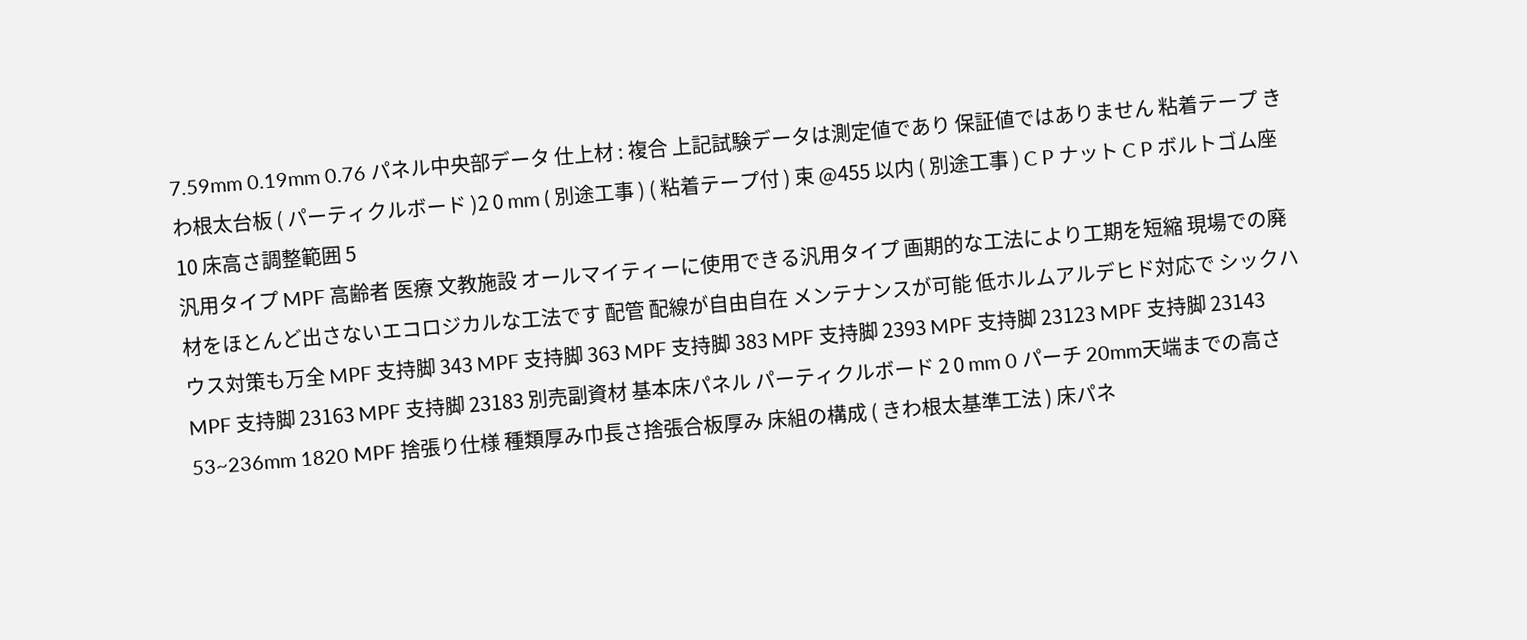7.59mm 0.19mm 0.76 パネル中央部データ 仕上材 : 複合 上記試験データは測定値であり 保証値ではありません 粘着テープ きわ根太台板 ( パーティクルボード )2 0 mm ( 別途工事 ) ( 粘着テープ付 ) 束 @455 以内 ( 別途工事 ) C P ナット C P ボルトゴム座 10 床高さ調整範囲 5
汎用タイプ MPF 高齢者 医療 文教施設 オールマイティーに使用できる汎用タイプ 画期的な工法により工期を短縮 現場での廃材をほとんど出さないエコロジカルな工法です 配管 配線が自由自在 メンテナンスが可能 低ホルムアルデヒド対応で シックハウス対策も万全 MPF 支持脚 343 MPF 支持脚 363 MPF 支持脚 383 MPF 支持脚 2393 MPF 支持脚 23123 MPF 支持脚 23143 MPF 支持脚 23163 MPF 支持脚 23183 別売副資材 基本床パネル パーティクルボード 2 0 mm 0 パーチ 20mm天端までの高さ 53~236mm 1820 MPF 捨張り仕様 種類厚み巾長さ捨張合板厚み 床組の構成 ( きわ根太基準工法 ) 床パネ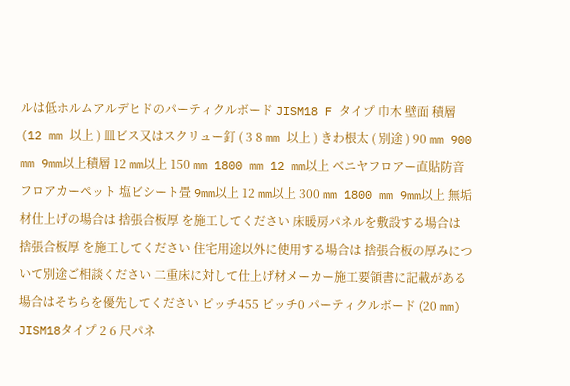ルは低ホルムアルデヒドのパーティクルボード JISM18 F タイプ 巾木 壁面 積層 (12 mm 以上 ) 皿ビス又はスクリュー釘 ( 3 8 mm 以上 ) きわ根太 ( 別途 ) 90 mm 900 mm 9mm以上積層 12 mm以上 150 mm 1800 mm 12 mm以上 ベニヤフロアー直貼防音フロアカーペット 塩ビシート畳 9mm以上 12 mm以上 300 mm 1800 mm 9mm以上 無垢材仕上げの場合は 捨張合板厚 を施工してください 床暖房パネルを敷設する場合は 捨張合板厚 を施工してください 住宅用途以外に使用する場合は 捨張合板の厚みについて別途ご相談ください 二重床に対して仕上げ材メーカー施工要領書に記載がある場合はそちらを優先してください ピッチ455 ピッチ0 パーティクルボード (20 mm) JISM18タイプ 2 6 尺パネ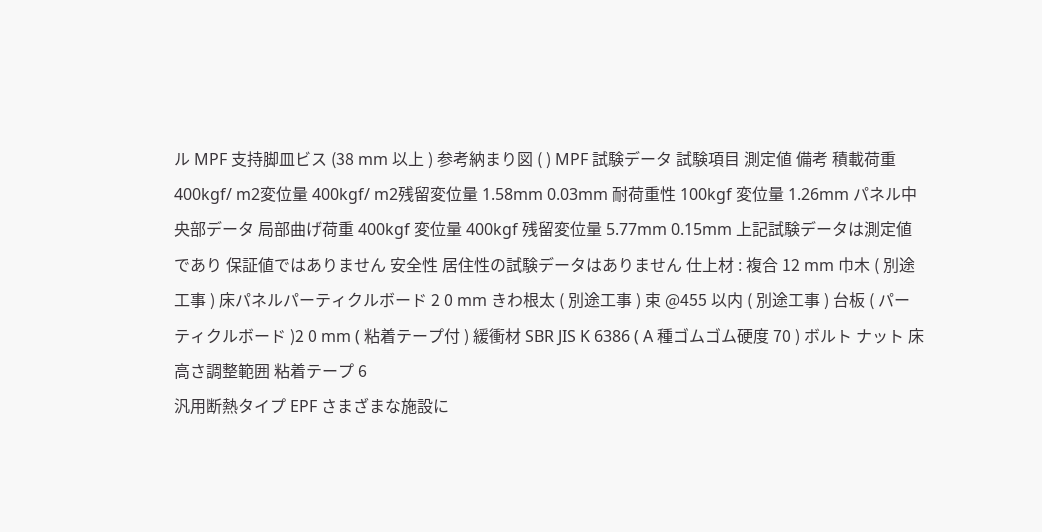ル MPF 支持脚皿ビス (38 mm 以上 ) 参考納まり図 ( ) MPF 試験データ 試験項目 測定値 備考 積載荷重 400kgf/ m2変位量 400kgf/ m2残留変位量 1.58mm 0.03mm 耐荷重性 100kgf 変位量 1.26mm パネル中央部データ 局部曲げ荷重 400kgf 変位量 400kgf 残留変位量 5.77mm 0.15mm 上記試験データは測定値であり 保証値ではありません 安全性 居住性の試験データはありません 仕上材 : 複合 12 mm 巾木 ( 別途工事 ) 床パネルパーティクルボード 2 0 mm きわ根太 ( 別途工事 ) 束 @455 以内 ( 別途工事 ) 台板 ( パーティクルボード )2 0 mm ( 粘着テープ付 ) 緩衝材 SBR JIS K 6386 ( A 種ゴムゴム硬度 70 ) ボルト ナット 床高さ調整範囲 粘着テープ 6
汎用断熱タイプ EPF さまざまな施設に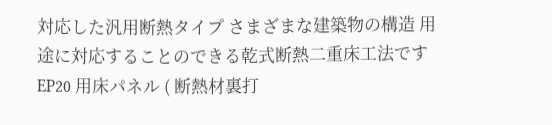対応した汎用断熱タイプ さまざまな建築物の構造 用途に対応することのできる乾式断熱二重床工法です EP20 用床パネル ( 断熱材裏打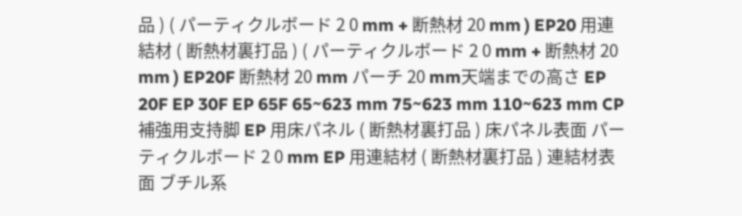品 ) ( パーティクルボード 2 0 mm + 断熱材 20 mm ) EP20 用連結材 ( 断熱材裏打品 ) ( パーティクルボード 2 0 mm + 断熱材 20 mm ) EP20F 断熱材 20 mm パーチ 20 mm天端までの高さ EP 20F EP 30F EP 65F 65~623 mm 75~623 mm 110~623 mm CP 補強用支持脚 EP 用床パネル ( 断熱材裏打品 ) 床パネル表面 パーティクルボード 2 0 mm EP 用連結材 ( 断熱材裏打品 ) 連結材表面 ブチル系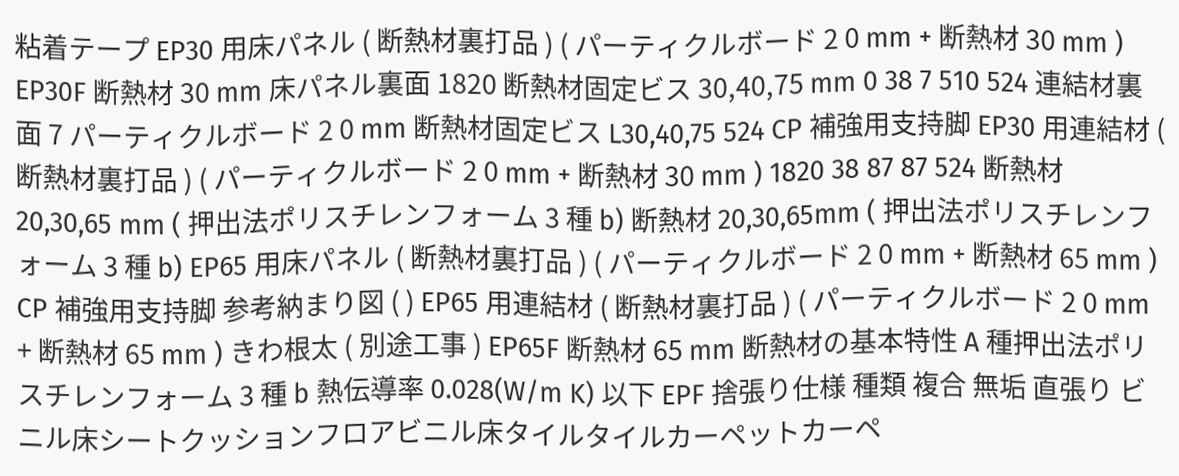粘着テープ EP30 用床パネル ( 断熱材裏打品 ) ( パーティクルボード 2 0 mm + 断熱材 30 mm ) EP30F 断熱材 30 mm 床パネル裏面 1820 断熱材固定ビス 30,40,75 mm 0 38 7 510 524 連結材裏面 7 パーティクルボード 2 0 mm 断熱材固定ビス L30,40,75 524 CP 補強用支持脚 EP30 用連結材 ( 断熱材裏打品 ) ( パーティクルボード 2 0 mm + 断熱材 30 mm ) 1820 38 87 87 524 断熱材 20,30,65 mm ( 押出法ポリスチレンフォーム 3 種 b) 断熱材 20,30,65mm ( 押出法ポリスチレンフォーム 3 種 b) EP65 用床パネル ( 断熱材裏打品 ) ( パーティクルボード 2 0 mm + 断熱材 65 mm ) CP 補強用支持脚 参考納まり図 ( ) EP65 用連結材 ( 断熱材裏打品 ) ( パーティクルボード 2 0 mm + 断熱材 65 mm ) きわ根太 ( 別途工事 ) EP65F 断熱材 65 mm 断熱材の基本特性 A 種押出法ポリスチレンフォーム 3 種 b 熱伝導率 0.028(W/m K) 以下 EPF 捨張り仕様 種類 複合 無垢 直張り ビニル床シートクッションフロアビニル床タイルタイルカーペットカーペ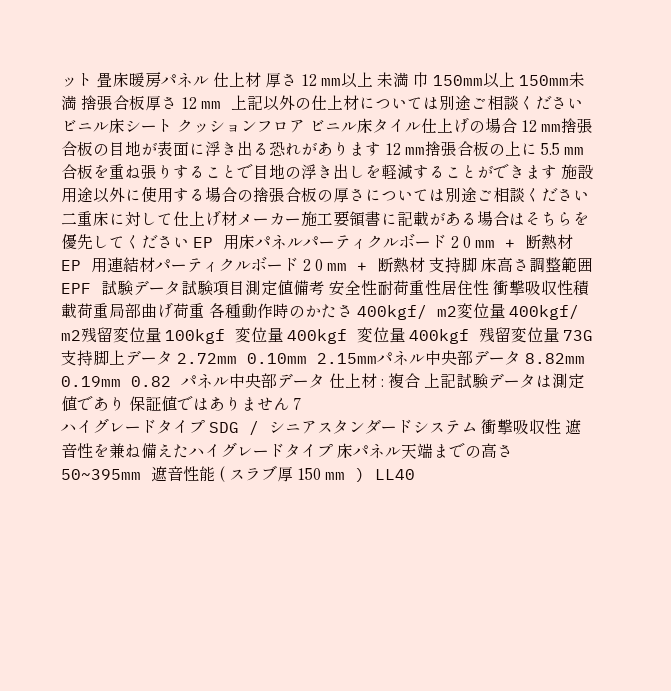ット 畳床暖房パネル 仕上材 厚さ 12 mm以上 未満 巾 150mm以上 150mm未満 捨張合板厚さ 12 mm 上記以外の仕上材については別途ご相談ください ビニル床シート クッションフロア ビニル床タイル仕上げの場合 12 mm捨張合板の目地が表面に浮き出る恐れがあります 12 mm捨張合板の上に 5.5 mm合板を重ね張りすることで目地の浮き出しを軽減することができます 施設用途以外に使用する場合の捨張合板の厚さについては別途ご相談ください 二重床に対して仕上げ材メーカー施工要領書に記載がある場合はそちらを優先してください EP 用床パネルパーティクルボード 2 0 mm + 断熱材 EP 用連結材パーティクルボード 2 0 mm + 断熱材 支持脚 床高さ調整範囲 EPF 試験データ試験項目測定値備考 安全性耐荷重性居住性 衝撃吸収性積載荷重局部曲げ荷重 各種動作時のかたさ 400kgf/ m2変位量 400kgf/ m2残留変位量 100kgf 変位量 400kgf 変位量 400kgf 残留変位量 73G 支持脚上データ 2.72mm 0.10mm 2.15mmパネル中央部データ 8.82mm 0.19mm 0.82 パネル中央部データ 仕上材 : 複合 上記試験データは測定値であり 保証値ではありません 7
ハイグレードタイプ SDG / シニアスタンダードシステム 衝撃吸収性 遮音性を兼ね備えたハイグレードタイプ 床パネル天端までの高さ 50~395mm 遮音性能 ( スラブ厚 150 mm ) LL40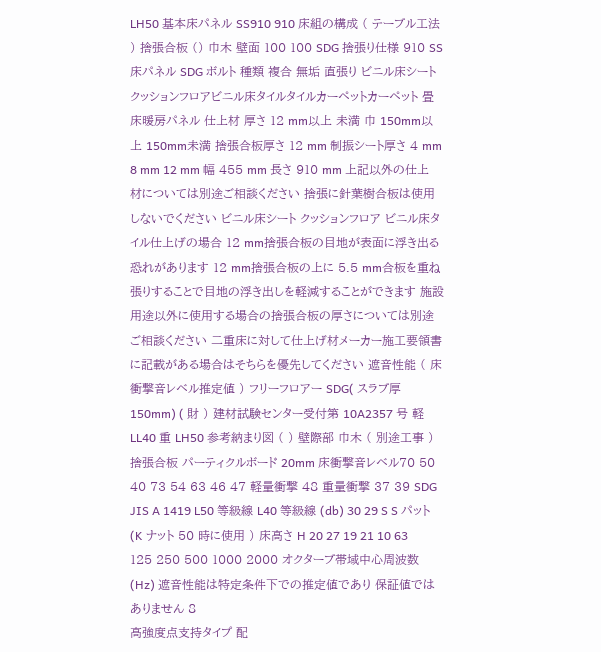LH50 基本床パネル SS910 910 床組の構成 ( テーブル工法 ) 捨張合板 () 巾木 壁面 100 100 SDG 捨張り仕様 910 SS 床パネル SDG ボルト 種類 複合 無垢 直張り ビニル床シートクッションフロアビニル床タイルタイルカーペットカーペット 畳床暖房パネル 仕上材 厚さ 12 mm以上 未満 巾 150mm以上 150mm未満 捨張合板厚さ 12 mm 制振シート厚さ 4 mm 8 mm 12 mm 幅 455 mm 長さ 910 mm 上記以外の仕上材については別途ご相談ください 捨張に針葉樹合板は使用しないでください ビニル床シート クッションフロア ビニル床タイル仕上げの場合 12 mm捨張合板の目地が表面に浮き出る恐れがあります 12 mm捨張合板の上に 5.5 mm合板を重ね張りすることで目地の浮き出しを軽減することができます 施設用途以外に使用する場合の捨張合板の厚さについては別途ご相談ください 二重床に対して仕上げ材メーカー施工要領書に記載がある場合はそちらを優先してください 遮音性能 ( 床衝撃音レベル推定値 ) フリーフロアー SDG( スラブ厚 150mm) ( 財 ) 建材試験センター受付第 10A2357 号 軽 LL40 重 LH50 参考納まり図 ( ) 壁際部 巾木 ( 別途工事 ) 捨張合板 パーティクルボード 20mm 床衝撃音レベル70 50 40 73 54 63 46 47 軽量衝撃 48 重量衝撃 37 39 SDG JIS A 1419 L50 等級線 L40 等級線 (db) 30 29 S S パット (K ナット 50 時に使用 ) 床高さ H 20 27 19 21 10 63 125 250 500 1000 2000 オクターブ帯域中心周波数 (Hz) 遮音性能は特定条件下での推定値であり 保証値ではありません 8
高強度点支持タイプ 配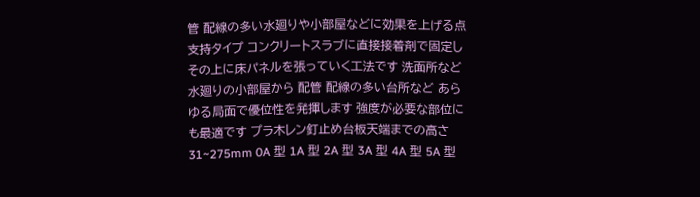管 配線の多い水廻りや小部屋などに効果を上げる点支持タイプ コンクリートスラブに直接接着剤で固定し その上に床パネルを張っていく工法です 洗面所など水廻りの小部屋から 配管 配線の多い台所など あらゆる局面で優位性を発揮します 強度が必要な部位にも最適です プラ木レン釘止め台板天端までの高さ 31~275mm 0A 型 1A 型 2A 型 3A 型 4A 型 5A 型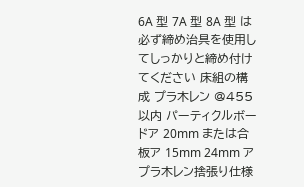6A 型 7A 型 8A 型 は必ず締め治具を使用してしっかりと締め付けてください 床組の構成 プラ木レン @455 以内 パーティクルボードア 20mm または合板ア 15mm 24mm ア プラ木レン捨張り仕様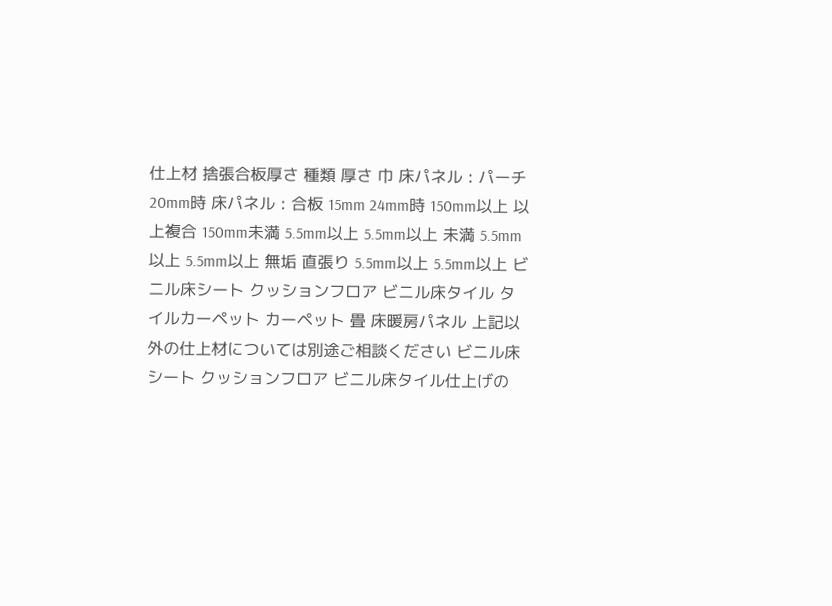仕上材 捨張合板厚さ 種類 厚さ 巾 床パネル : パーチ 20mm時 床パネル : 合板 15mm 24mm時 150mm以上 以上複合 150mm未満 5.5mm以上 5.5mm以上 未満 5.5mm以上 5.5mm以上 無垢 直張り 5.5mm以上 5.5mm以上 ビニル床シート クッションフロア ビニル床タイル タイルカーペット カーペット 畳 床暖房パネル 上記以外の仕上材については別途ご相談ください ビニル床シート クッションフロア ビニル床タイル仕上げの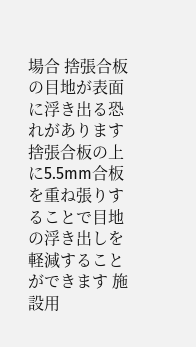場合 捨張合板の目地が表面に浮き出る恐れがあります 捨張合板の上に5.5mm合板を重ね張りすることで目地の浮き出しを軽減することができます 施設用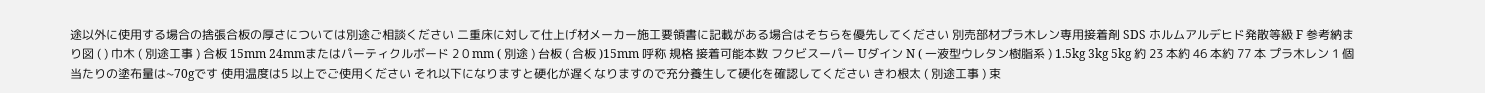途以外に使用する場合の捨張合板の厚さについては別途ご相談ください 二重床に対して仕上げ材メーカー施工要領書に記載がある場合はそちらを優先してください 別売部材プラ木レン専用接着剤 SDS ホルムアルデヒド発散等級 F 参考納まり図 ( ) 巾木 ( 別途工事 ) 合板 15mm 24mmまたはパーティクルボード 2 0 mm ( 別途 ) 台板 ( 合板 )15mm 呼称 規格 接着可能本数 フクビスーパー Uダイン N ( 一液型ウレタン樹脂系 ) 1.5kg 3kg 5kg 約 23 本約 46 本約 77 本 プラ木レン 1 個当たりの塗布量は~70gです 使用温度は5 以上でご使用ください それ以下になりますと硬化が遅くなりますので充分養生して硬化を確認してください きわ根太 ( 別途工事 ) 束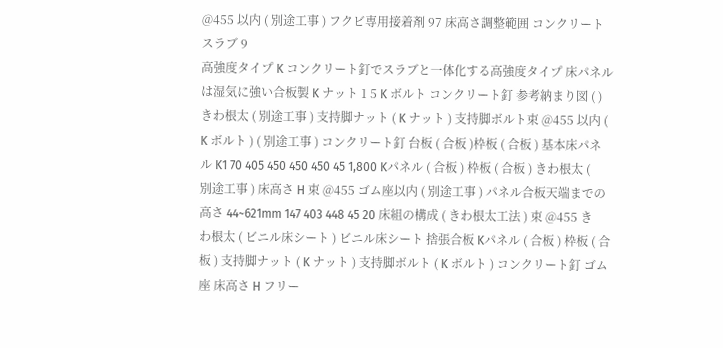@455 以内 ( 別途工事 ) フクビ専用接着剤 97 床高さ調整範囲 コンクリートスラブ 9
高強度タイプ K コンクリート釘でスラブと一体化する高強度タイプ 床パネルは湿気に強い合板製 K ナット 1 5 K ボルト コンクリート釘 参考納まり図 ( ) きわ根太 ( 別途工事 ) 支持脚ナット ( K ナット ) 支持脚ボルト束 @455 以内 ( K ボルト ) ( 別途工事 ) コンクリート釘 台板 ( 合板 )枠板 ( 合板 ) 基本床パネル K1 70 405 450 450 450 45 1,800 Kパネル ( 合板 ) 枠板 ( 合板 ) きわ根太 ( 別途工事 ) 床高さ H 束 @455 ゴム座以内 ( 別途工事 ) パネル合板天端までの高さ 44~621mm 147 403 448 45 20 床組の構成 ( きわ根太工法 ) 束 @455 きわ根太 ( ビニル床シート ) ビニル床シート 捨張合板 Kパネル ( 合板 ) 枠板 ( 合板 ) 支持脚ナット ( K ナット ) 支持脚ボルト ( K ボルト ) コンクリート釘 ゴム座 床高さ H フリー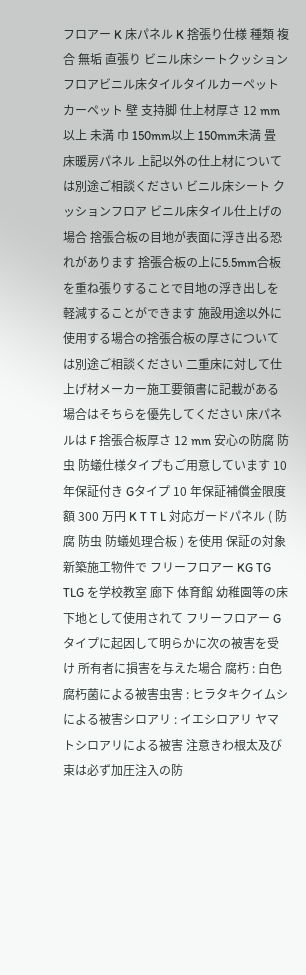フロアー K 床パネル K 捨張り仕様 種類 複合 無垢 直張り ビニル床シートクッションフロアビニル床タイルタイルカーペットカーペット 壁 支持脚 仕上材厚さ 12 mm以上 未満 巾 150mm以上 150mm未満 畳 床暖房パネル 上記以外の仕上材については別途ご相談ください ビニル床シート クッションフロア ビニル床タイル仕上げの場合 捨張合板の目地が表面に浮き出る恐れがあります 捨張合板の上に5.5mm合板を重ね張りすることで目地の浮き出しを軽減することができます 施設用途以外に使用する場合の捨張合板の厚さについては別途ご相談ください 二重床に対して仕上げ材メーカー施工要領書に記載がある場合はそちらを優先してください 床パネルは F 捨張合板厚さ 12 mm 安心の防腐 防虫 防蟻仕様タイプもご用意しています 10 年保証付き Gタイプ 10 年保証補償金限度額 300 万円 K T T L 対応ガードパネル ( 防腐 防虫 防蟻処理合板 ) を使用 保証の対象新築施工物件で フリーフロアー KG TG TLG を学校教室 廊下 体育館 幼稚園等の床下地として使用されて フリーフロアー G タイプに起因して明らかに次の被害を受け 所有者に損害を与えた場合 腐朽 : 白色腐朽菌による被害虫害 : ヒラタキクイムシによる被害シロアリ : イエシロアリ ヤマトシロアリによる被害 注意きわ根太及び束は必ず加圧注入の防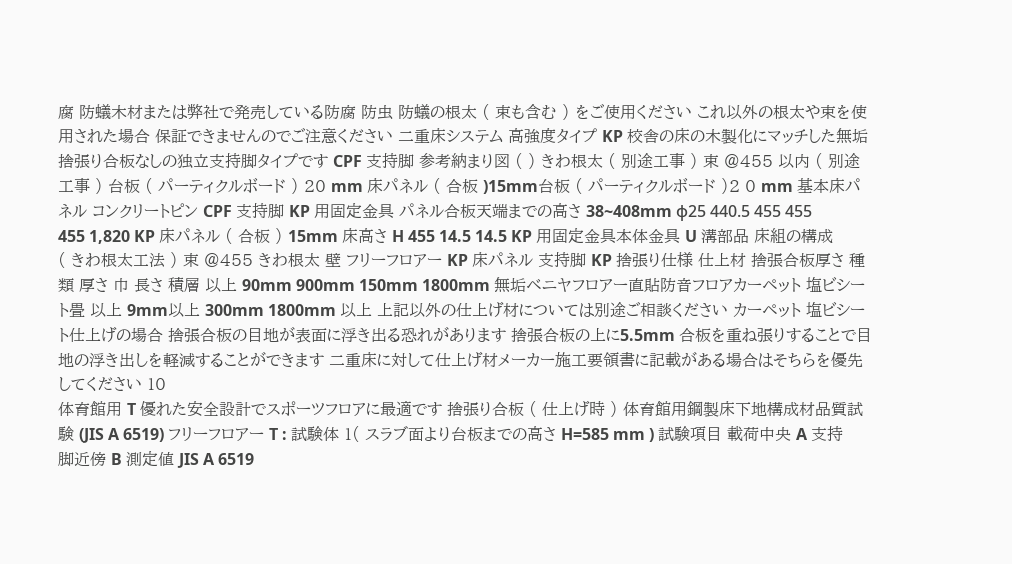腐 防蟻木材または弊社で発売している防腐 防虫 防蟻の根太 ( 束も含む ) をご使用ください これ以外の根太や束を使用された場合 保証できませんのでご注意ください 二重床システム 高強度タイプ KP 校舎の床の木製化にマッチした無垢捨張り合板なしの独立支持脚タイプです CPF 支持脚 参考納まり図 ( ) きわ根太 ( 別途工事 ) 束 @455 以内 ( 別途工事 ) 台板 ( パーティクルボード ) 20 mm 床パネル ( 合板 )15mm台板 ( パーティクルボード )2 0 mm 基本床パネル コンクリートピン CPF 支持脚 KP 用固定金具 パネル合板天端までの高さ 38~408mm φ25 440.5 455 455 455 1,820 KP 床パネル ( 合板 ) 15mm 床高さ H 455 14.5 14.5 KP 用固定金具本体金具 U 溝部品 床組の構成 ( きわ根太工法 ) 束 @455 きわ根太 壁 フリーフロアー KP 床パネル 支持脚 KP 捨張り仕様 仕上材 捨張合板厚さ 種類 厚さ 巾 長さ 積層 以上 90mm 900mm 150mm 1800mm 無垢ベニヤフロアー直貼防音フロアカーペット 塩ビシート畳 以上 9mm以上 300mm 1800mm 以上 上記以外の仕上げ材については別途ご相談ください カーペット 塩ビシート仕上げの場合 捨張合板の目地が表面に浮き出る恐れがあります 捨張合板の上に5.5mm 合板を重ね張りすることで目地の浮き出しを軽減することができます 二重床に対して仕上げ材メーカー施工要領書に記載がある場合はそちらを優先してください 10
体育館用 T 優れた安全設計でスポーツフロアに最適です 捨張り合板 ( 仕上げ時 ) 体育館用鋼製床下地構成材品質試験 (JIS A 6519) フリーフロアー T : 試験体 1( スラブ面より台板までの高さ H=585 mm ) 試験項目 載荷中央 A 支持脚近傍 B 測定値 JIS A 6519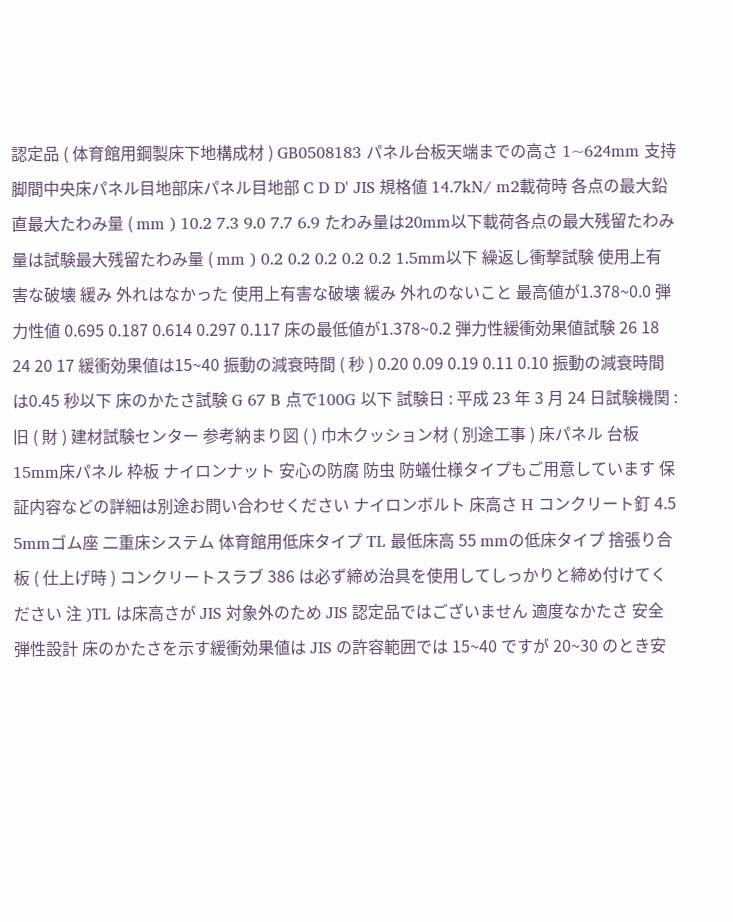認定品 ( 体育館用鋼製床下地構成材 ) GB0508183 パネル台板天端までの高さ 1~624mm 支持脚間中央床パネル目地部床パネル目地部 C D D' JIS 規格値 14.7kN/ m2載荷時 各点の最大鉛直最大たわみ量 ( mm ) 10.2 7.3 9.0 7.7 6.9 たわみ量は20mm以下載荷各点の最大残留たわみ量は試験最大残留たわみ量 ( mm ) 0.2 0.2 0.2 0.2 0.2 1.5mm以下 繰返し衝撃試験 使用上有害な破壊 緩み 外れはなかった 使用上有害な破壊 緩み 外れのないこと 最高値が1.378~0.0 弾力性値 0.695 0.187 0.614 0.297 0.117 床の最低値が1.378~0.2 弾力性緩衝効果値試験 26 18 24 20 17 緩衝効果値は15~40 振動の減衰時間 ( 秒 ) 0.20 0.09 0.19 0.11 0.10 振動の減衰時間は0.45 秒以下 床のかたさ試験 G 67 B 点で100G 以下 試験日 : 平成 23 年 3 月 24 日試験機関 : 旧 ( 財 ) 建材試験センター 参考納まり図 ( ) 巾木クッション材 ( 別途工事 ) 床パネル 台板 15mm床パネル 枠板 ナイロンナット 安心の防腐 防虫 防蟻仕様タイプもご用意しています 保証内容などの詳細は別途お問い合わせください ナイロンボルト 床高さ H コンクリート釘 4.5 5mmゴム座 二重床システム 体育館用低床タイプ TL 最低床高 55 mmの低床タイプ 捨張り合板 ( 仕上げ時 ) コンクリートスラブ 386 は必ず締め治具を使用してしっかりと締め付けてください 注 )TL は床高さが JIS 対象外のため JIS 認定品ではございません 適度なかたさ 安全弾性設計 床のかたさを示す緩衝効果値は JIS の許容範囲では 15~40 ですが 20~30 のとき安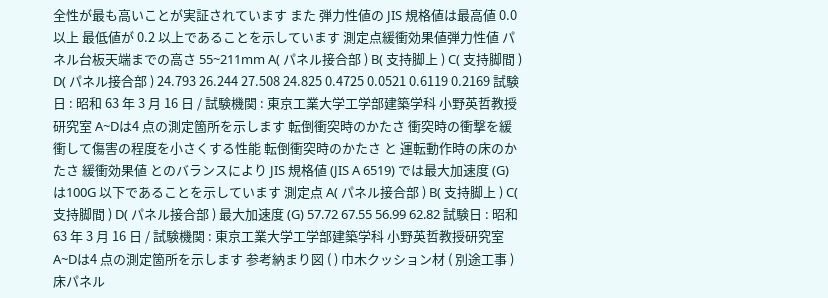全性が最も高いことが実証されています また 弾力性値の JIS 規格値は最高値 0.0 以上 最低値が 0.2 以上であることを示しています 測定点緩衝効果値弾力性値 パネル台板天端までの高さ 55~211mm A( パネル接合部 ) B( 支持脚上 ) C( 支持脚間 ) D( パネル接合部 ) 24.793 26.244 27.508 24.825 0.4725 0.0521 0.6119 0.2169 試験日 : 昭和 63 年 3 月 16 日 / 試験機関 : 東京工業大学工学部建築学科 小野英哲教授研究室 A~Dは4 点の測定箇所を示します 転倒衝突時のかたさ 衝突時の衝撃を緩衝して傷害の程度を小さくする性能 転倒衝突時のかたさ と 運転動作時の床のかたさ 緩衝効果値 とのバランスにより JIS 規格値 (JIS A 6519) では最大加速度 (G) は100G 以下であることを示しています 測定点 A( パネル接合部 ) B( 支持脚上 ) C( 支持脚間 ) D( パネル接合部 ) 最大加速度 (G) 57.72 67.55 56.99 62.82 試験日 : 昭和 63 年 3 月 16 日 / 試験機関 : 東京工業大学工学部建築学科 小野英哲教授研究室 A~Dは4 点の測定箇所を示します 参考納まり図 ( ) 巾木クッション材 ( 別途工事 ) 床パネル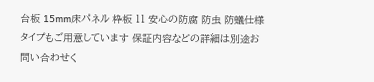台板 15mm床パネル 枠板 11 安心の防腐 防虫 防蟻仕様タイプもご用意しています 保証内容などの詳細は別途お問い合わせく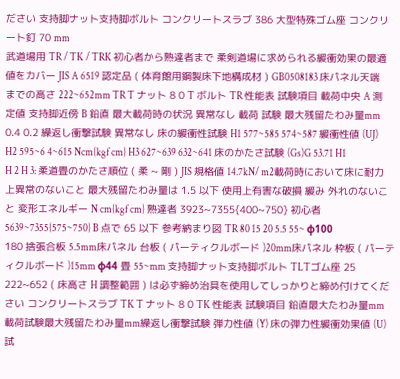ださい 支持脚ナット支持脚ボルト コンクリートスラブ 386 大型特殊ゴム座 コンクリート釘 70 mm
武道場用 TR / TK / TRK 初心者から熟達者まで 柔剣道場に求められる緩衝効果の最適値をカバー JIS A 6519 認定品 ( 体育館用鋼製床下地構成材 ) GB0508183 床パネル天端までの高さ 222~652mm TR T ナット 8 0 T ボルト TR 性能表 試験項目 載荷中央 A 測定値 支持脚近傍 B 鉛直 最大載荷時の状況 異常なし 載荷 試験 最大残留たわみ量mm 0.4 0.2 繰返し衝撃試験 異常なし 床の緩衝性試験 H1 577~585 574~587 緩衝性値 (UJ) H2 595~6 4~615 Ncm{kgf cm} H3 627~639 632~641 床のかたさ試験 (Gs)G 53.71 H1 H 2 H 3: 柔道畳のかたさ順位 ( 柔 ~ 剛 ) JIS 規格値 14.7kN/ m2載荷時において床に耐力上異常のないこと 最大残留たわみ量は 1.5 以下 使用上有害な破損 緩み 外れのないこと 変形エネルギー N cm{kgf cm} 熟達者 3923~7355{400~750} 初心者 5639~7355{575~750} B 点で 65 以下 参考納まり図 TR 80 15 20 5.5 55~ φ100 180 捨張合板 5.5mm床パネル 台板 ( パーティクルボード )20mm床パネル 枠板 ( パーティクルボード )15mm φ44 畳 55~mm 支持脚ナット支持脚ボルト TLTゴム座 25 222~652 ( 床高さ H 調整範囲 ) は必ず締め治具を使用してしっかりと締め付けてください コンクリートスラブ TK T ナット 8 0 TK 性能表 試験項目 鉛直最大たわみ量mm載荷試験最大残留たわみ量mm繰返し衝撃試験 弾力性値 (Y) 床の弾力性緩衝効果値 (U) 試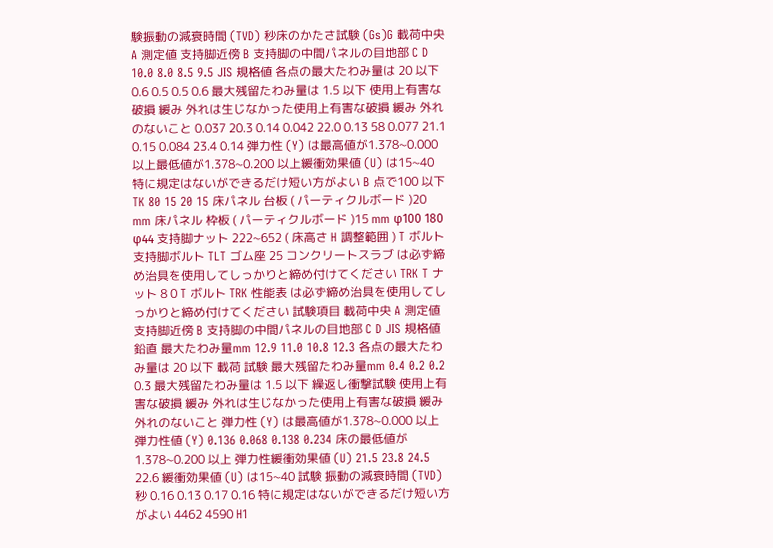験振動の減衰時間 (TVD) 秒床のかたさ試験 (Gs)G 載荷中央 A 測定値 支持脚近傍 B 支持脚の中間パネルの目地部 C D 10.0 8.0 8.5 9.5 JIS 規格値 各点の最大たわみ量は 20 以下 0.6 0.5 0.5 0.6 最大残留たわみ量は 1.5 以下 使用上有害な破損 緩み 外れは生じなかった使用上有害な破損 緩み 外れのないこと 0.037 20.3 0.14 0.042 22.0 0.13 58 0.077 21.1 0.15 0.084 23.4 0.14 弾力性 (Y) は最高値が1.378~0.000 以上最低値が1.378~0.200 以上緩衝効果値 (U) は15~40 特に規定はないができるだけ短い方がよい B 点で100 以下 TK 80 15 20 15 床パネル 台板 ( パーティクルボード )20 mm 床パネル 枠板 ( パーティクルボード )15 mm φ100 180 φ44 支持脚ナット 222~652 ( 床高さ H 調整範囲 ) T ボルト 支持脚ボルト TLT ゴム座 25 コンクリートスラブ は必ず締め治具を使用してしっかりと締め付けてください TRK T ナット 8 0 T ボルト TRK 性能表 は必ず締め治具を使用してしっかりと締め付けてください 試験項目 載荷中央 A 測定値 支持脚近傍 B 支持脚の中間パネルの目地部 C D JIS 規格値 鉛直 最大たわみ量mm 12.9 11.0 10.8 12.3 各点の最大たわみ量は 20 以下 載荷 試験 最大残留たわみ量mm 0.4 0.2 0.2 0.3 最大残留たわみ量は 1.5 以下 繰返し衝撃試験 使用上有害な破損 緩み 外れは生じなかった使用上有害な破損 緩み 外れのないこと 弾力性 (Y) は最高値が1.378~0.000 以上弾力性値 (Y) 0.136 0.068 0.138 0.234 床の最低値が1.378~0.200 以上 弾力性緩衝効果値 (U) 21.5 23.8 24.5 22.6 緩衝効果値 (U) は15~40 試験 振動の減衰時間 (TVD) 秒 0.16 0.13 0.17 0.16 特に規定はないができるだけ短い方がよい 4462 4590 H1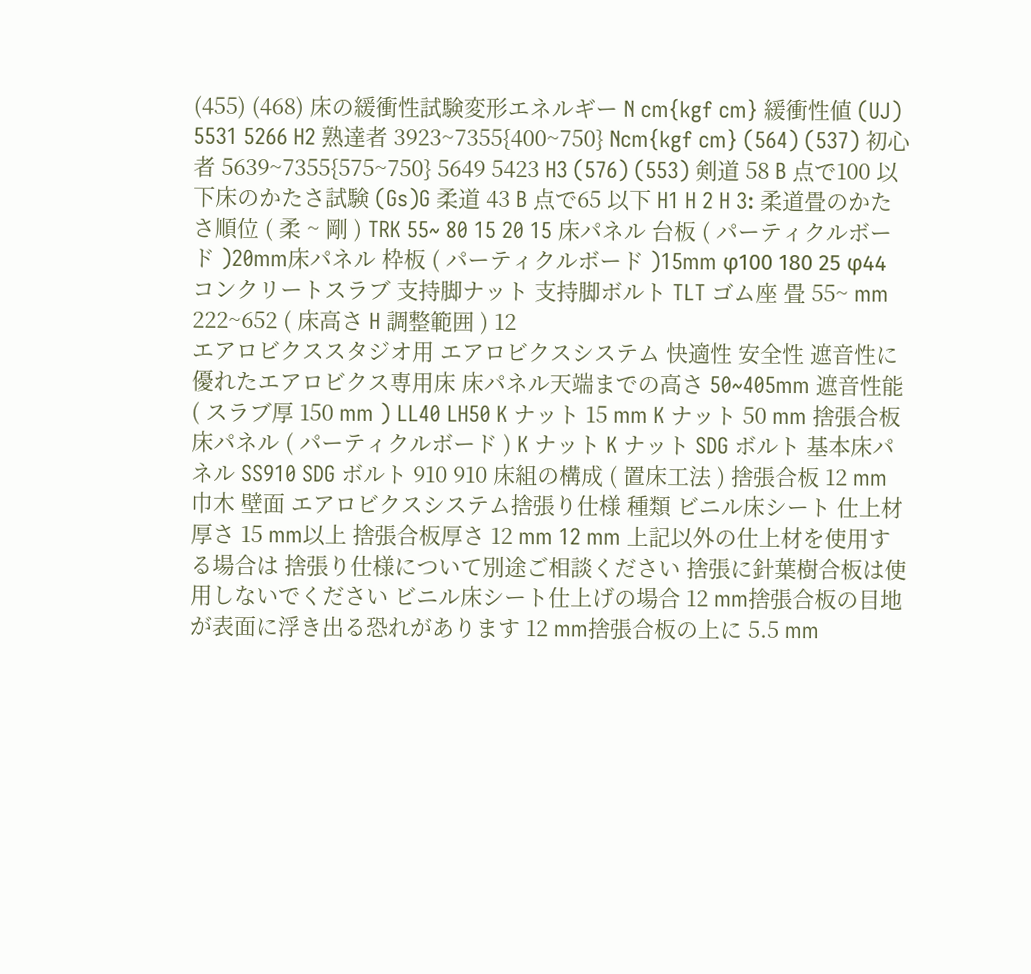(455) (468) 床の緩衝性試験変形エネルギー N cm{kgf cm} 緩衝性値 (UJ) 5531 5266 H2 熟達者 3923~7355{400~750} Ncm{kgf cm} (564) (537) 初心者 5639~7355{575~750} 5649 5423 H3 (576) (553) 剣道 58 B 点で100 以下床のかたさ試験 (Gs)G 柔道 43 B 点で65 以下 H1 H 2 H 3: 柔道畳のかたさ順位 ( 柔 ~ 剛 ) TRK 55~ 80 15 20 15 床パネル 台板 ( パーティクルボード )20mm床パネル 枠板 ( パーティクルボード )15mm φ100 180 25 φ44 コンクリートスラブ 支持脚ナット 支持脚ボルト TLT ゴム座 畳 55~ mm 222~652 ( 床高さ H 調整範囲 ) 12
エアロビクススタジオ用 エアロビクスシステム 快適性 安全性 遮音性に優れたエアロビクス専用床 床パネル天端までの高さ 50~405mm 遮音性能 ( スラブ厚 150 mm ) LL40 LH50 K ナット 15 mm K ナット 50 mm 捨張合板床パネル ( パーティクルボード ) K ナット K ナット SDG ボルト 基本床パネル SS910 SDG ボルト 910 910 床組の構成 ( 置床工法 ) 捨張合板 12 mm 巾木 壁面 エアロビクスシステム捨張り仕様 種類 ビニル床シート 仕上材 厚さ 15 mm以上 捨張合板厚さ 12 mm 12 mm 上記以外の仕上材を使用する場合は 捨張り仕様について別途ご相談ください 捨張に針葉樹合板は使用しないでください ビニル床シート仕上げの場合 12 mm捨張合板の目地が表面に浮き出る恐れがあります 12 mm捨張合板の上に 5.5 mm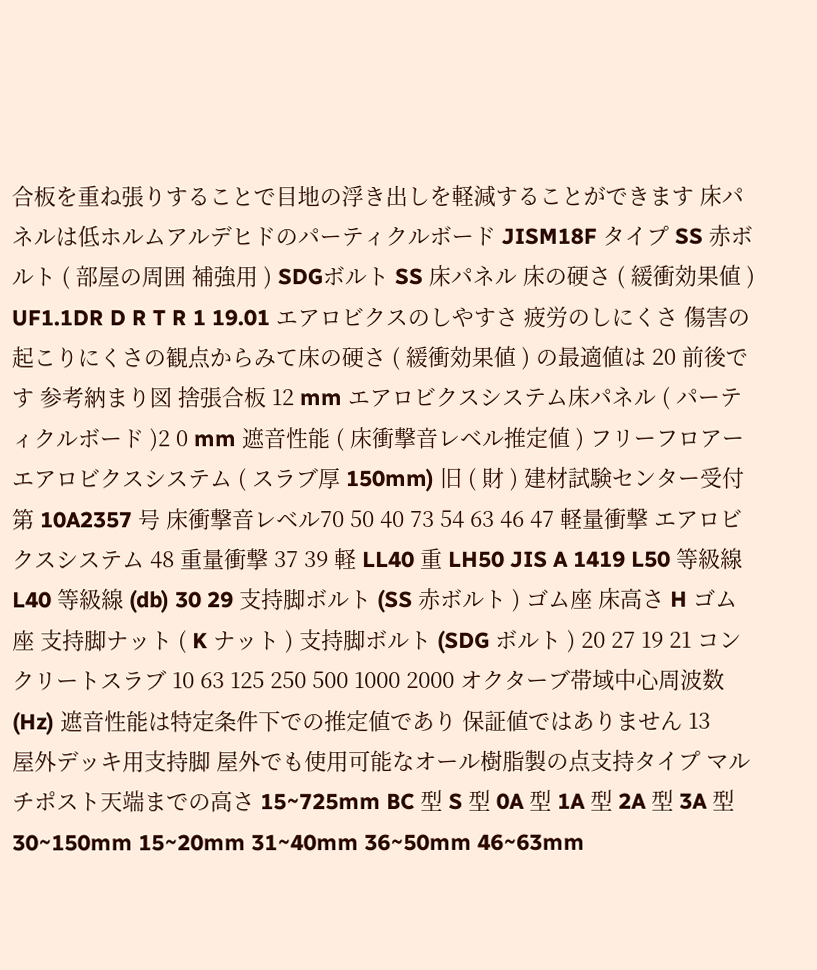合板を重ね張りすることで目地の浮き出しを軽減することができます 床パネルは低ホルムアルデヒドのパーティクルボード JISM18F タイプ SS 赤ボルト ( 部屋の周囲 補強用 ) SDGボルト SS 床パネル 床の硬さ ( 緩衝効果値 ) UF1.1DR D R T R 1 19.01 エアロビクスのしやすさ 疲労のしにくさ 傷害の起こりにくさの観点からみて床の硬さ ( 緩衝効果値 ) の最適値は 20 前後です 参考納まり図 捨張合板 12 mm エアロビクスシステム床パネル ( パーティクルボード )2 0 mm 遮音性能 ( 床衝撃音レベル推定値 ) フリーフロアーエアロビクスシステム ( スラブ厚 150mm) 旧 ( 財 ) 建材試験センター受付第 10A2357 号 床衝撃音レベル70 50 40 73 54 63 46 47 軽量衝撃 エアロビクスシステム 48 重量衝撃 37 39 軽 LL40 重 LH50 JIS A 1419 L50 等級線 L40 等級線 (db) 30 29 支持脚ボルト (SS 赤ボルト ) ゴム座 床高さ H ゴム座 支持脚ナット ( K ナット ) 支持脚ボルト (SDG ボルト ) 20 27 19 21 コンクリートスラブ 10 63 125 250 500 1000 2000 オクターブ帯域中心周波数 (Hz) 遮音性能は特定条件下での推定値であり 保証値ではありません 13
屋外デッキ用支持脚 屋外でも使用可能なオール樹脂製の点支持タイプ マルチポスト天端までの高さ 15~725mm BC 型 S 型 0A 型 1A 型 2A 型 3A 型 30~150mm 15~20mm 31~40mm 36~50mm 46~63mm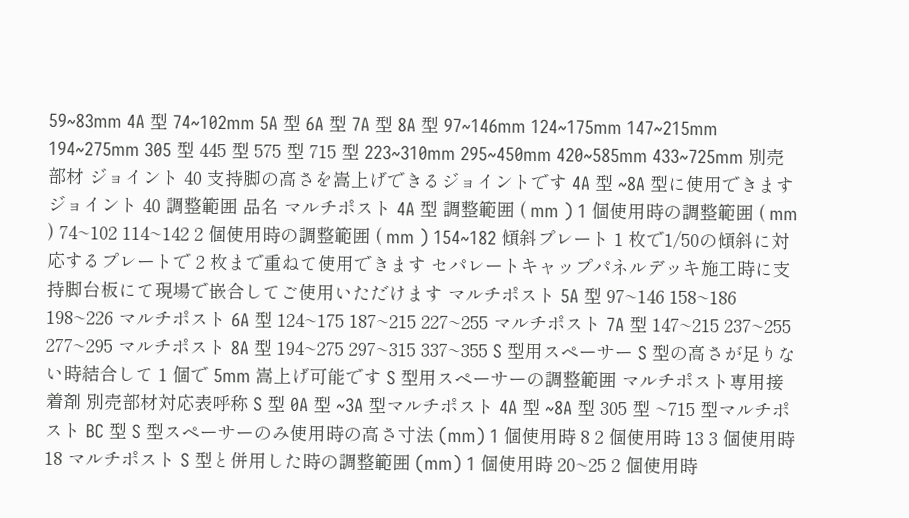59~83mm 4A 型 74~102mm 5A 型 6A 型 7A 型 8A 型 97~146mm 124~175mm 147~215mm 194~275mm 305 型 445 型 575 型 715 型 223~310mm 295~450mm 420~585mm 433~725mm 別売部材 ジョイント 40 支持脚の高さを嵩上げできるジョイントです 4A 型 ~8A 型に使用できます ジョイント 40 調整範囲 品名 マルチポスト 4A 型 調整範囲 ( mm ) 1 個使用時の調整範囲 ( mm ) 74~102 114~142 2 個使用時の調整範囲 ( mm ) 154~182 傾斜プレート 1 枚で1/50の傾斜に対応するプレートで 2 枚まで重ねて使用できます セパレートキャップパネルデッキ施工時に支持脚台板にて現場で嵌合してご使用いただけます マルチポスト 5A 型 97~146 158~186 198~226 マルチポスト 6A 型 124~175 187~215 227~255 マルチポスト 7A 型 147~215 237~255 277~295 マルチポスト 8A 型 194~275 297~315 337~355 S 型用スペーサー S 型の高さが足りない時結合して 1 個で 5mm 嵩上げ可能です S 型用スペーサーの調整範囲 マルチポスト専用接着剤 別売部材対応表呼称 S 型 0A 型 ~3A 型マルチポスト 4A 型 ~8A 型 305 型 ~715 型マルチポスト BC 型 S 型スペーサーのみ使用時の高さ寸法 (mm) 1 個使用時 8 2 個使用時 13 3 個使用時 18 マルチポスト S 型と併用した時の調整範囲 (mm) 1 個使用時 20~25 2 個使用時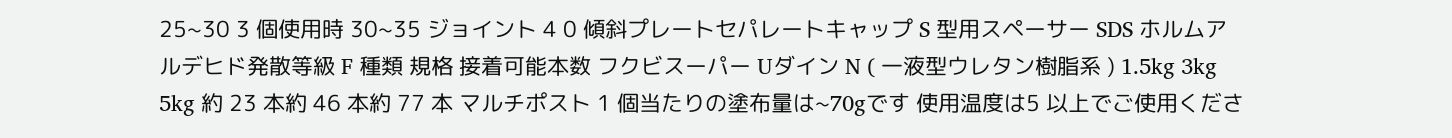25~30 3 個使用時 30~35 ジョイント 4 0 傾斜プレートセパレートキャップ S 型用スペーサー SDS ホルムアルデヒド発散等級 F 種類 規格 接着可能本数 フクビスーパー Uダイン N ( 一液型ウレタン樹脂系 ) 1.5kg 3kg 5kg 約 23 本約 46 本約 77 本 マルチポスト 1 個当たりの塗布量は~70gです 使用温度は5 以上でご使用くださ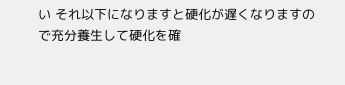い それ以下になりますと硬化が遅くなりますので充分養生して硬化を確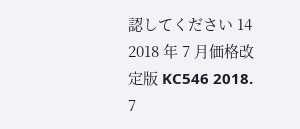認してください 14
2018 年 7 月価格改定版 KC546 2018. 7